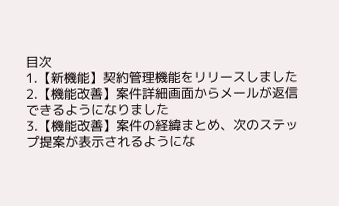目次
1.【新機能】契約管理機能をリリースしました
2.【機能改善】案件詳細画面からメールが返信できるようになりました
3.【機能改善】案件の経緯まとめ、次のステップ提案が表示されるようにな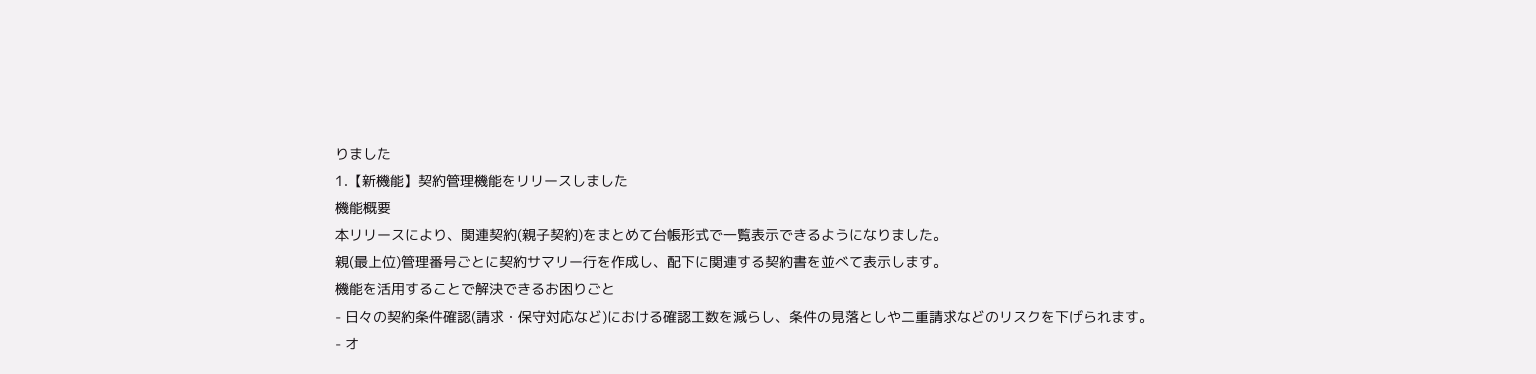りました
1.【新機能】契約管理機能をリリースしました
機能概要
本リリースにより、関連契約(親子契約)をまとめて台帳形式で一覧表示できるようになりました。
親(最上位)管理番号ごとに契約サマリー行を作成し、配下に関連する契約書を並べて表示します。
機能を活用することで解決できるお困りごと
- 日々の契約条件確認(請求・保守対応など)における確認工数を減らし、条件の見落としや二重請求などのリスクを下げられます。
- オ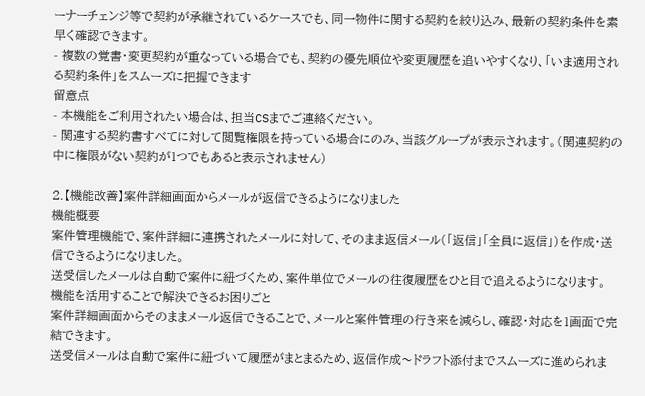ーナーチェンジ等で契約が承継されているケースでも、同一物件に関する契約を絞り込み、最新の契約条件を素早く確認できます。
- 複数の覚書・変更契約が重なっている場合でも、契約の優先順位や変更履歴を追いやすくなり、「いま適用される契約条件」をスムーズに把握できます
留意点
- 本機能をご利用されたい場合は、担当CSまでご連絡ください。
- 関連する契約書すべてに対して閲覧権限を持っている場合にのみ、当該グループが表示されます。(関連契約の中に権限がない契約が1つでもあると表示されません)

2.【機能改善】案件詳細画面からメールが返信できるようになりました
機能概要
案件管理機能で、案件詳細に連携されたメールに対して、そのまま返信メール(「返信」「全員に返信」)を作成・送信できるようになりました。
送受信したメールは自動で案件に紐づくため、案件単位でメールの往復履歴をひと目で追えるようになります。
機能を活用することで解決できるお困りごと
案件詳細画面からそのままメール返信できることで、メールと案件管理の行き来を減らし、確認・対応を1画面で完結できます。
送受信メールは自動で案件に紐づいて履歴がまとまるため、返信作成〜ドラフト添付までスムーズに進められま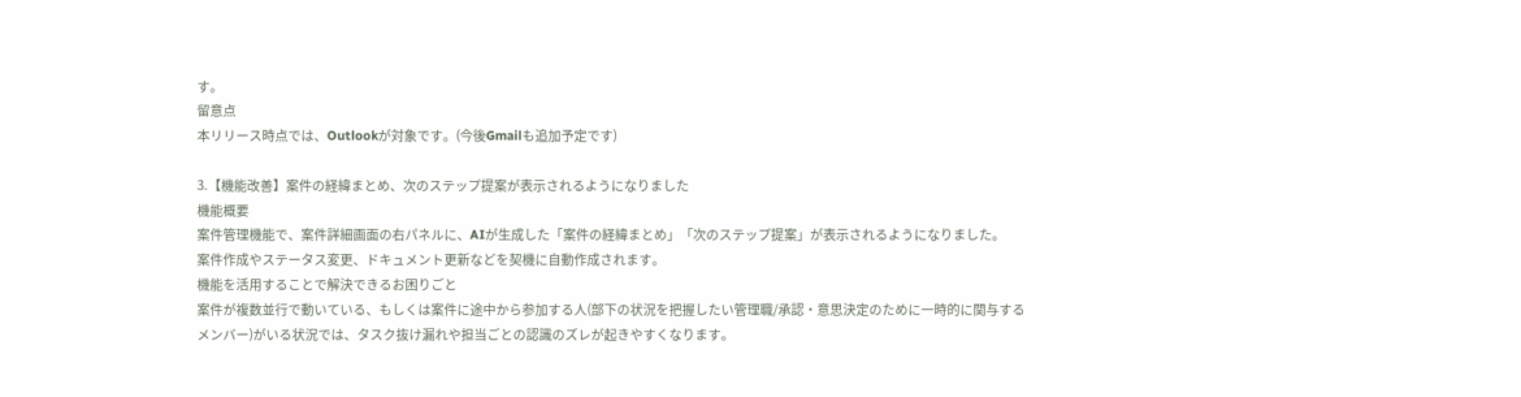す。
留意点
本リリース時点では、Outlookが対象です。(今後Gmailも追加予定です)

3.【機能改善】案件の経緯まとめ、次のステップ提案が表示されるようになりました
機能概要
案件管理機能で、案件詳細画面の右パネルに、AIが生成した「案件の経緯まとめ」「次のステップ提案」が表示されるようになりました。
案件作成やステータス変更、ドキュメント更新などを契機に自動作成されます。
機能を活用することで解決できるお困りごと
案件が複数並行で動いている、もしくは案件に途中から参加する人(部下の状況を把握したい管理職/承認・意思決定のために一時的に関与するメンバー)がいる状況では、タスク抜け漏れや担当ごとの認識のズレが起きやすくなります。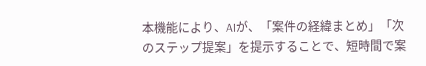本機能により、AIが、「案件の経緯まとめ」「次のステップ提案」を提示することで、短時間で案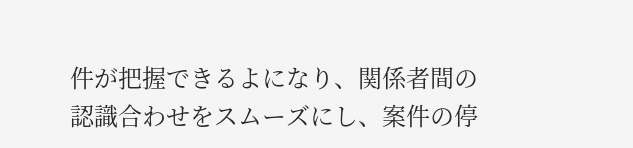件が把握できるよになり、関係者間の認識合わせをスムーズにし、案件の停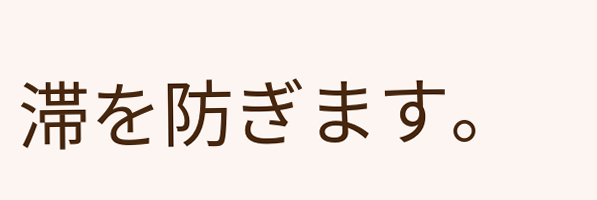滞を防ぎます。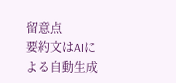留意点
要約文はAIによる自動生成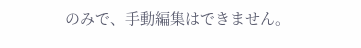のみで、手動編集はできません。